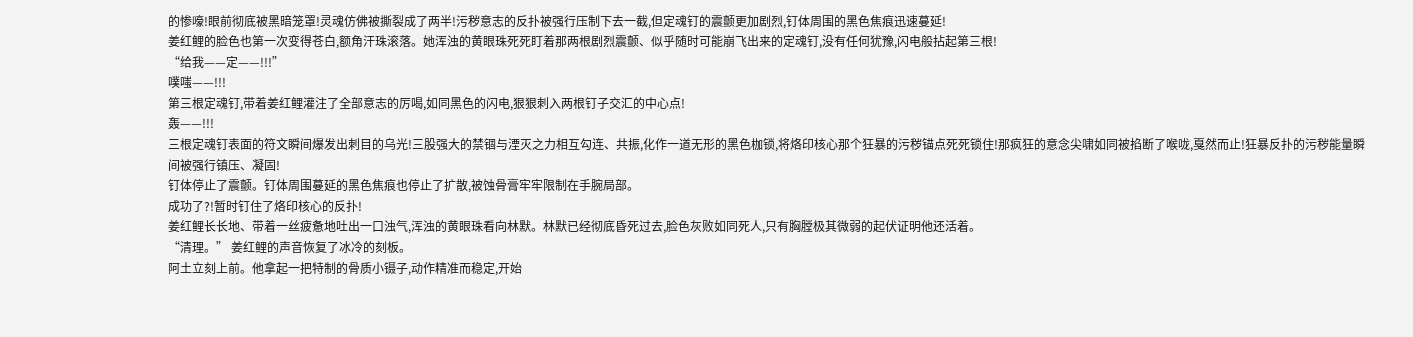的惨嚎!眼前彻底被黑暗笼罩!灵魂仿佛被撕裂成了两半!污秽意志的反扑被强行压制下去一截,但定魂钉的震颤更加剧烈,钉体周围的黑色焦痕迅速蔓延!
姜红鲤的脸色也第一次变得苍白,额角汗珠滚落。她浑浊的黄眼珠死死盯着那两根剧烈震颤、似乎随时可能崩飞出来的定魂钉,没有任何犹豫,闪电般拈起第三根!
“给我——定——!!!”
噗嗤——!!!
第三根定魂钉,带着姜红鲤灌注了全部意志的厉喝,如同黑色的闪电,狠狠刺入两根钉子交汇的中心点!
轰——!!!
三根定魂钉表面的符文瞬间爆发出刺目的乌光!三股强大的禁锢与湮灭之力相互勾连、共振,化作一道无形的黑色枷锁,将烙印核心那个狂暴的污秽锚点死死锁住!那疯狂的意念尖啸如同被掐断了喉咙,戛然而止!狂暴反扑的污秽能量瞬间被强行镇压、凝固!
钉体停止了震颤。钉体周围蔓延的黑色焦痕也停止了扩散,被蚀骨膏牢牢限制在手腕局部。
成功了?!暂时钉住了烙印核心的反扑!
姜红鲤长长地、带着一丝疲惫地吐出一口浊气,浑浊的黄眼珠看向林默。林默已经彻底昏死过去,脸色灰败如同死人,只有胸膛极其微弱的起伏证明他还活着。
“清理。” 姜红鲤的声音恢复了冰冷的刻板。
阿土立刻上前。他拿起一把特制的骨质小镊子,动作精准而稳定,开始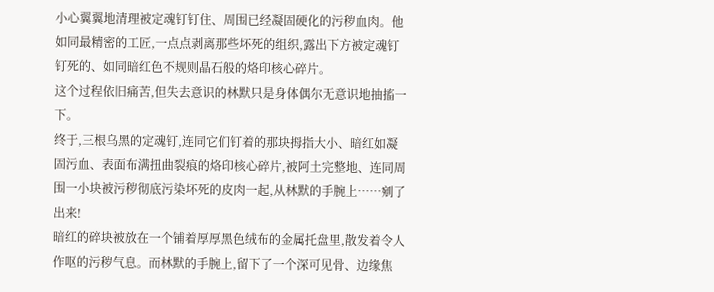小心翼翼地清理被定魂钉钉住、周围已经凝固硬化的污秽血肉。他如同最精密的工匠,一点点剥离那些坏死的组织,露出下方被定魂钉钉死的、如同暗红色不规则晶石般的烙印核心碎片。
这个过程依旧痛苦,但失去意识的林默只是身体偶尔无意识地抽搐一下。
终于,三根乌黑的定魂钉,连同它们钉着的那块拇指大小、暗红如凝固污血、表面布满扭曲裂痕的烙印核心碎片,被阿土完整地、连同周围一小块被污秽彻底污染坏死的皮肉一起,从林默的手腕上……剜了出来!
暗红的碎块被放在一个铺着厚厚黑色绒布的金属托盘里,散发着令人作呕的污秽气息。而林默的手腕上,留下了一个深可见骨、边缘焦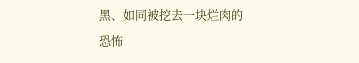黑、如同被挖去一块烂肉的恐怖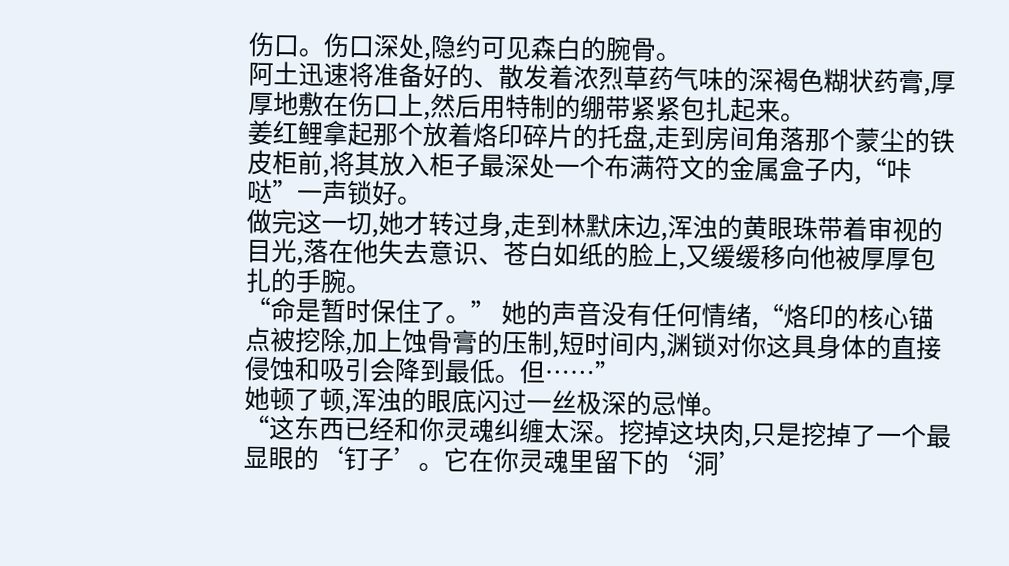伤口。伤口深处,隐约可见森白的腕骨。
阿土迅速将准备好的、散发着浓烈草药气味的深褐色糊状药膏,厚厚地敷在伤口上,然后用特制的绷带紧紧包扎起来。
姜红鲤拿起那个放着烙印碎片的托盘,走到房间角落那个蒙尘的铁皮柜前,将其放入柜子最深处一个布满符文的金属盒子内,“咔哒”一声锁好。
做完这一切,她才转过身,走到林默床边,浑浊的黄眼珠带着审视的目光,落在他失去意识、苍白如纸的脸上,又缓缓移向他被厚厚包扎的手腕。
“命是暂时保住了。” 她的声音没有任何情绪,“烙印的核心锚点被挖除,加上蚀骨膏的压制,短时间内,渊锁对你这具身体的直接侵蚀和吸引会降到最低。但……”
她顿了顿,浑浊的眼底闪过一丝极深的忌惮。
“这东西已经和你灵魂纠缠太深。挖掉这块肉,只是挖掉了一个最显眼的‘钉子’。它在你灵魂里留下的‘洞’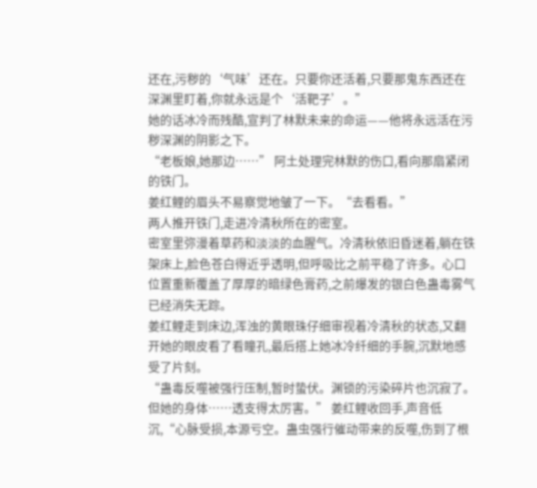还在,污秽的‘气味’还在。只要你还活着,只要那鬼东西还在深渊里盯着,你就永远是个‘活靶子’。”
她的话冰冷而残酷,宣判了林默未来的命运——他将永远活在污秽深渊的阴影之下。
“老板娘,她那边……” 阿土处理完林默的伤口,看向那扇紧闭的铁门。
姜红鲤的眉头不易察觉地皱了一下。“去看看。”
两人推开铁门,走进冷清秋所在的密室。
密室里弥漫着草药和淡淡的血腥气。冷清秋依旧昏迷着,躺在铁架床上,脸色苍白得近乎透明,但呼吸比之前平稳了许多。心口位置重新覆盖了厚厚的暗绿色膏药,之前爆发的银白色蛊毒雾气已经消失无踪。
姜红鲤走到床边,浑浊的黄眼珠仔细审视着冷清秋的状态,又翻开她的眼皮看了看瞳孔,最后搭上她冰冷纤细的手腕,沉默地感受了片刻。
“蛊毒反噬被强行压制,暂时蛰伏。渊锁的污染碎片也沉寂了。但她的身体……透支得太厉害。” 姜红鲤收回手,声音低沉,“心脉受损,本源亏空。蛊虫强行催动带来的反噬,伤到了根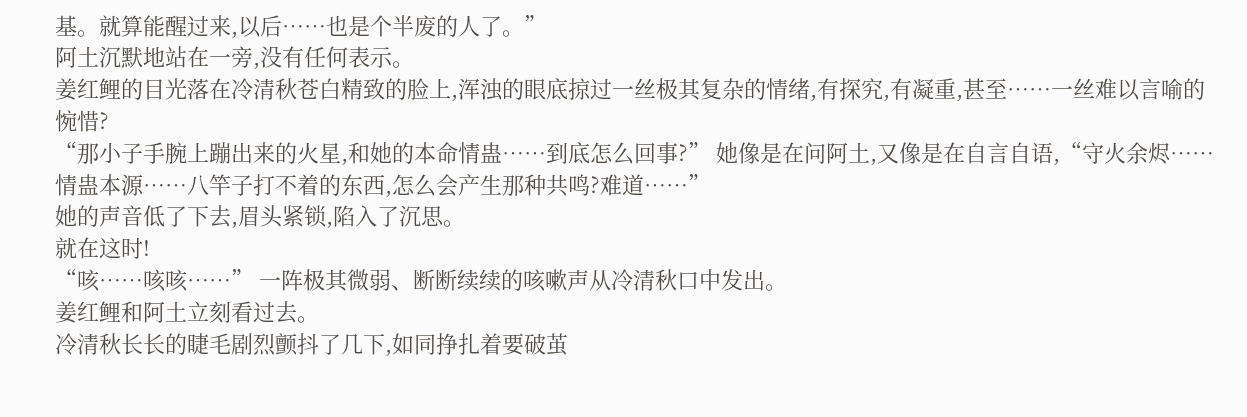基。就算能醒过来,以后……也是个半废的人了。”
阿土沉默地站在一旁,没有任何表示。
姜红鲤的目光落在冷清秋苍白精致的脸上,浑浊的眼底掠过一丝极其复杂的情绪,有探究,有凝重,甚至……一丝难以言喻的惋惜?
“那小子手腕上蹦出来的火星,和她的本命情蛊……到底怎么回事?” 她像是在问阿土,又像是在自言自语,“守火余烬……情蛊本源……八竿子打不着的东西,怎么会产生那种共鸣?难道……”
她的声音低了下去,眉头紧锁,陷入了沉思。
就在这时!
“咳……咳咳……” 一阵极其微弱、断断续续的咳嗽声从冷清秋口中发出。
姜红鲤和阿土立刻看过去。
冷清秋长长的睫毛剧烈颤抖了几下,如同挣扎着要破茧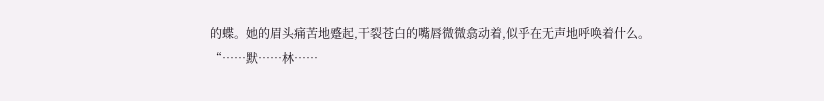的蝶。她的眉头痛苦地蹙起,干裂苍白的嘴唇微微翕动着,似乎在无声地呼唤着什么。
“……默……林……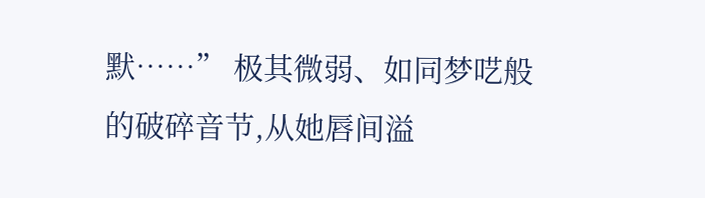默……” 极其微弱、如同梦呓般的破碎音节,从她唇间溢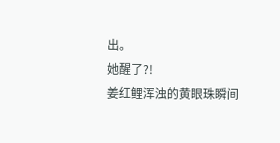出。
她醒了?!
姜红鲤浑浊的黄眼珠瞬间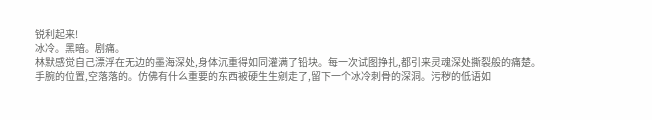锐利起来!
冰冷。黑暗。剧痛。
林默感觉自己漂浮在无边的墨海深处,身体沉重得如同灌满了铅块。每一次试图挣扎,都引来灵魂深处撕裂般的痛楚。
手腕的位置,空落落的。仿佛有什么重要的东西被硬生生剜走了,留下一个冰冷刺骨的深洞。污秽的低语如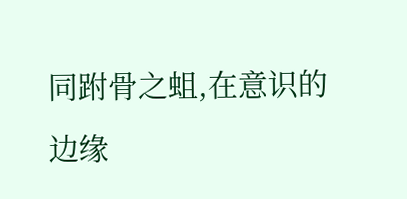同跗骨之蛆,在意识的边缘